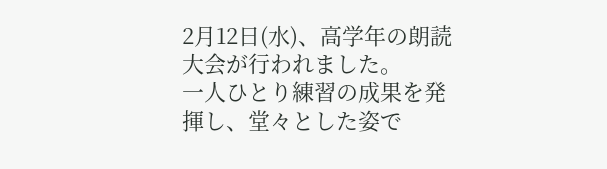2月12日(水)、高学年の朗読大会が行われました。
一人ひとり練習の成果を発揮し、堂々とした姿で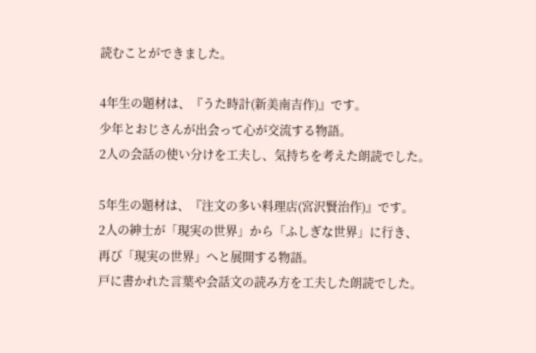読むことができました。

4年生の題材は、『うた時計(新美南吉作)』です。
少年とおじさんが出会って心が交流する物語。
2人の会話の使い分けを工夫し、気持ちを考えた朗読でした。

5年生の題材は、『注文の多い料理店(宮沢賢治作)』です。
2人の紳士が「現実の世界」から「ふしぎな世界」に行き、
再び「現実の世界」へと展開する物語。
戸に書かれた言葉や会話文の読み方を工夫した朗読でした。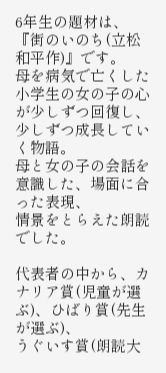6年生の題材は、『街のいのち(立松和平作)』です。
母を病気で亡くした小学生の女の子の心が少しずつ回復し、
少しずつ成長していく物語。
母と女の子の会話を意識した、場面に合った表現、
情景をとらえた朗読でした。

代表者の中から、カナリア賞(児童が選ぶ)、ひばり賞(先生が選ぶ)、
うぐいす賞(朗読大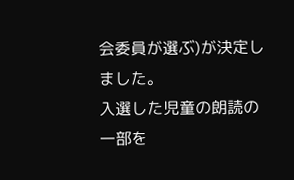会委員が選ぶ)が決定しました。
入選した児童の朗読の一部を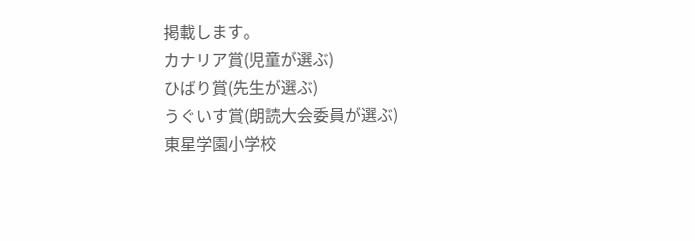掲載します。
カナリア賞(児童が選ぶ)
ひばり賞(先生が選ぶ)
うぐいす賞(朗読大会委員が選ぶ)
東星学園小学校